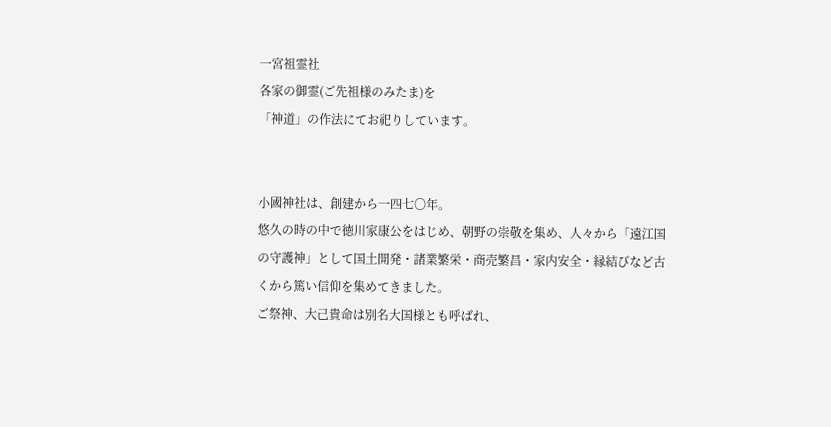一宮祖霊社
各家の御霊(ご先祖様のみたま)を
「神道」の作法にてお祀りしています。


小國神社は、創建から一四七〇年。
悠久の時の中で徳川家康公をはじめ、朝野の崇敬を集め、人々から「遠江国の守護神」として国土開発・諸業繁栄・商売繁昌・家内安全・縁結びなど古くから篤い信仰を集めてきました。
ご祭神、大己貴命は別名大国様とも呼ばれ、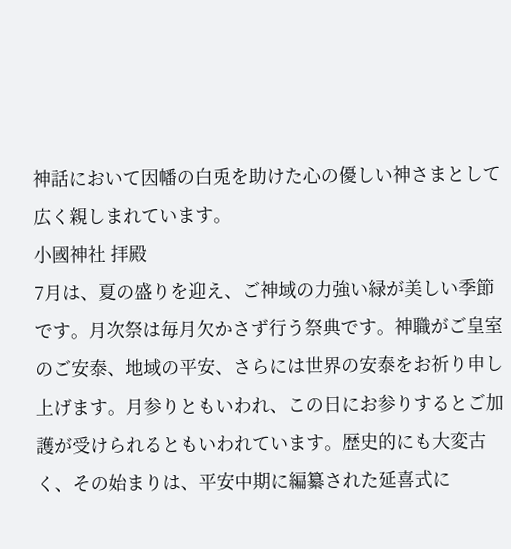神話において因幡の白兎を助けた心の優しい神さまとして広く親しまれています。
小國神社 拝殿
7月は、夏の盛りを迎え、ご神域の力強い緑が美しい季節です。月次祭は毎月欠かさず行う祭典です。神職がご皇室のご安泰、地域の平安、さらには世界の安泰をお祈り申し上げます。月参りともいわれ、この日にお参りするとご加護が受けられるともいわれています。歴史的にも大変古く、その始まりは、平安中期に編纂された延喜式に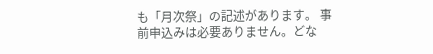も「月次祭」の記述があります。 事前申込みは必要ありません。どな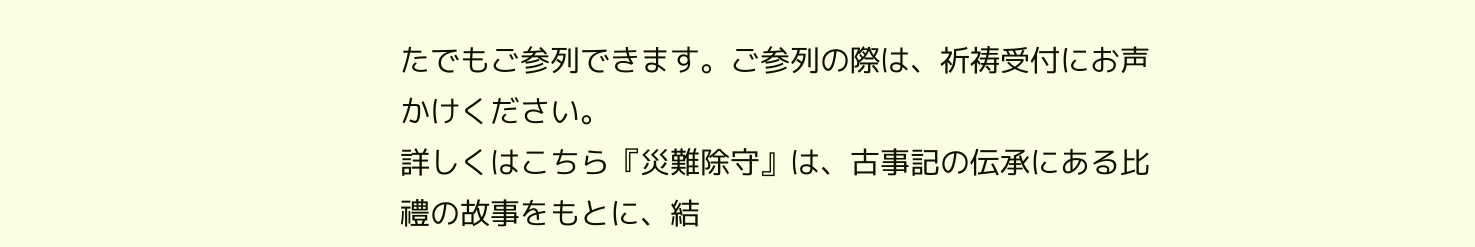たでもご参列できます。ご参列の際は、祈祷受付にお声かけください。
詳しくはこちら『災難除守』は、古事記の伝承にある比禮の故事をもとに、結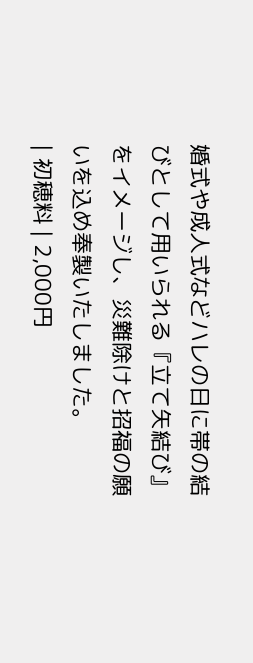婚式や成人式などハレの日に帯の結びとして用いられる『立て矢結び』をイメージし、災難除けと招福の願いを込め奉製いたしました。
| 初穂料 | 2,000円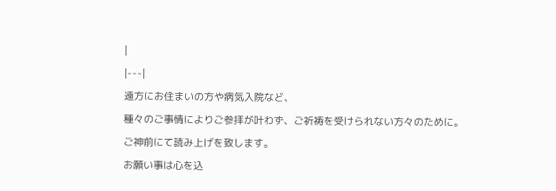|
|---|
遠方にお住まいの方や病気入院など、
種々のご事情によりご参拝が叶わず、ご祈祷を受けられない方々のために。
ご神前にて読み上げを致します。
お願い事は心を込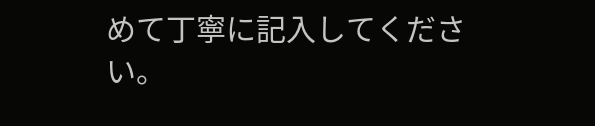めて丁寧に記入してください。